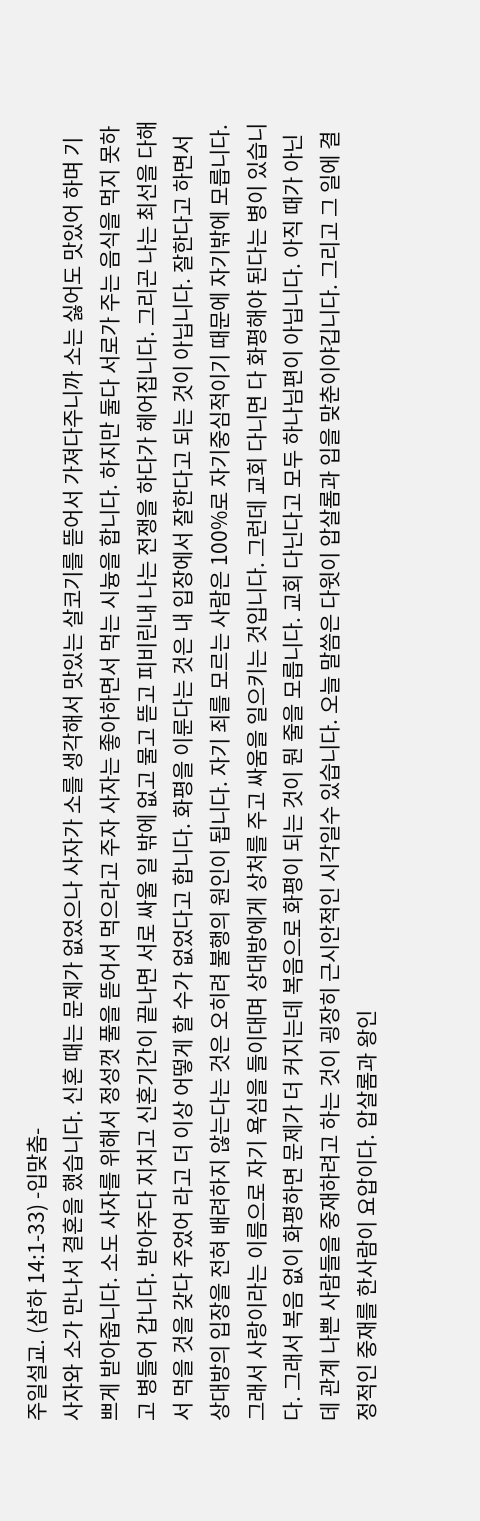주일설교. (삼하 14:1-33) -입맞춤-
사자와 소가 만나서 결혼을 했습니다. 신혼 때는 문제가 없었으나 사자가 소를 생각해서 맛있는 살코기를 뜯어서 가져다주니까 소는 싫어도 맛있어 하며 기쁘게 받아줍니다. 소도 사자를 위해서 정성껏 풀을 뜯어서 먹으라고 주자 사자는 좋아하면서 먹는 시늉을 합니다. 하지만 둘다 서로가 주는 음식을 먹지 못하고 병들어 갑니다. 받아주다 지치고 신혼기간이 끝나면 서로 싸울 일 밖에 없고 물고 뜯고 피비린내 나는 전쟁을 하다가 헤어집니다. 그리곤 나는 최선을 다해서 먹을 것을 갖다 주었어 라고 더 이상 어떻게 할 수가 없었다고 합니다. 화평을 이룬다는 것은 내 입장에서 잘한다고 되는 것이 아닙니다. 잘한다고 하면서 상대방의 입장을 전혀 배려하지 않는다는 것은 오히려 불행의 원인이 됩니다. 자기 죄를 모르는 사람은 100%로 자기중심적이기 때문에 자기밖에 모릅니다. 그래서 사랑이라는 이름으로 자기 욕심을 들이대며 상대방에게 상처를 주고 싸움을 일으키는 것입니다. 그런데 교회 다니면 다 화평해야 된다는 병이 있습니다. 그래서 복음 없이 화평하면 문제가 더 커지는데 복음으로 화평이 되는 것이 뭔 줄을 모릅니다. 교회 다닌다고 모두 하나님편이 아닙니다. 아직 때가 아닌데 관계 나쁜 사람들을 중재하려고 하는 것이 굉장히 근시안적인 시각일수 있습니다. 오늘 말씀은 다윗이 압살롬과 입을 맞춘이야깁니다. 그리고 그 일에 결정적인 중재를 한사람이 요압이다. 압살롬과 왕인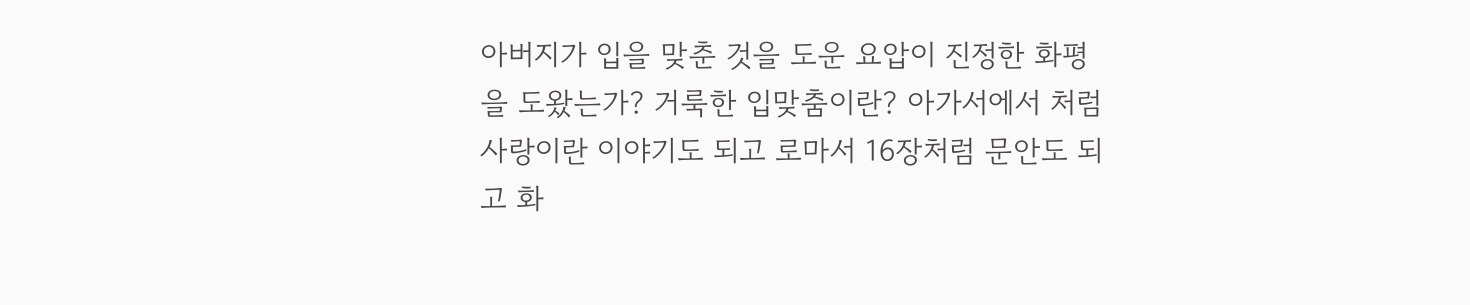아버지가 입을 맞춘 것을 도운 요압이 진정한 화평을 도왔는가? 거룩한 입맞춤이란? 아가서에서 처럼 사랑이란 이야기도 되고 로마서 16장처럼 문안도 되고 화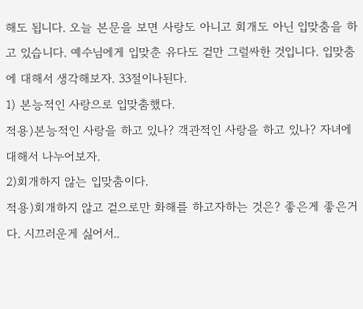해도 됩니다. 오늘 본문을 보면 사랑도 아니고 회개도 아닌 입맞춤을 하고 있습니다. 예수님에게 입맞춘 유다도 겉만 그럴싸한 것입니다. 입맞춤에 대해서 생각해보자. 33절이나된다.
1) 본능적인 사랑으로 입맞춤했다.
적용)본능적인 사랑을 하고 있나? 객관적인 사랑을 하고 있나? 자녀에 대해서 나누어보자.
2)회개하지 않는 입맞춤이다.
적용)회개하지 않고 겉으로만 화해를 하고자하는 것은? 좋은게 좋은거다. 시끄러운게 싫어서..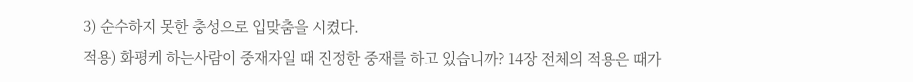3) 순수하지 못한 충성으로 입맞춤을 시켰다.
적용) 화평케 하는사람이 중재자일 때 진정한 중재를 하고 있습니까? 14장 전체의 적용은 때가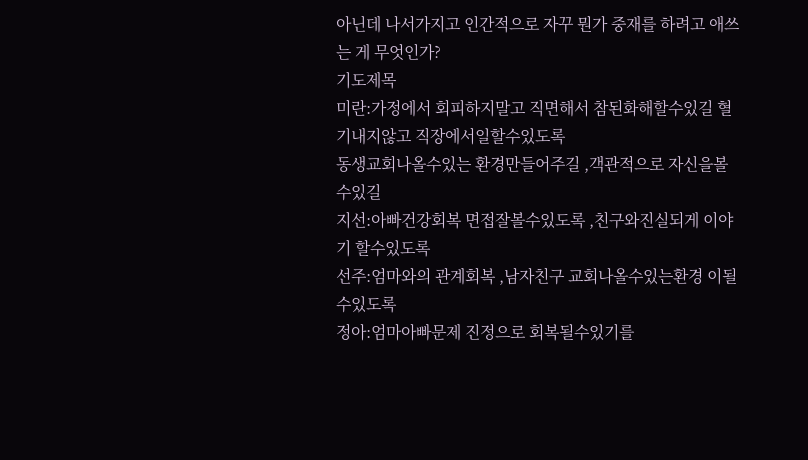아닌데 나서가지고 인간적으로 자꾸 뭔가 중재를 하려고 애쓰는 게 무엇인가?
기도제목
미란:가정에서 회피하지말고 직면해서 참된화해할수있길 혈기내지않고 직장에서일할수있도록
동생교회나올수있는 환경만들어주길 ,객관적으로 자신을볼수있길
지선:아빠건강회복 면접잘볼수있도록 ,친구와진실되게 이야기 할수있도록
선주:엄마와의 관계회복 ,남자친구 교회나올수있는환경 이될수있도록
정아:엄마아빠문제 진정으로 회복될수있기를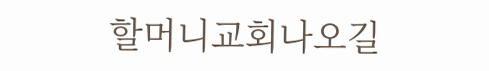할머니교회나오길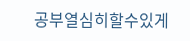공부열심히할수있게